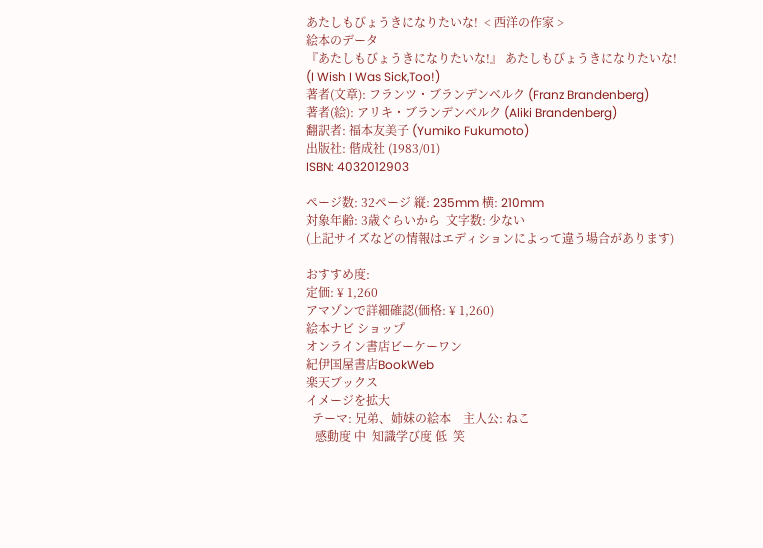あたしもびょうきになりたいな!  < 西洋の作家 >
絵本のデータ
『あたしもびょうきになりたいな!』 あたしもびょうきになりたいな!
(I Wish I Was Sick,Too!)
著者(文章): フランツ・ブランデンベルク (Franz Brandenberg)
著者(絵): アリキ・ブランデンベルク (Aliki Brandenberg)
翻訳者: 福本友美子 (Yumiko Fukumoto)
出版社: 偕成社 (1983/01)
ISBN: 4032012903

ページ数: 32ページ 縦: 235mm 横: 210mm
対象年齢: 3歳ぐらいから  文字数: 少ない
(上記サイズなどの情報はエディションによって違う場合があります)

おすすめ度:
定価: ¥ 1,260
アマゾンで詳細確認(価格: ¥ 1,260)
絵本ナビ ショップ
オンライン書店ビーケーワン
紀伊国屋書店BookWeb
楽天ブックス
イメージを拡大
  テーマ: 兄弟、姉妹の絵本    主人公: ねこ
   感動度 中  知識学び度 低  笑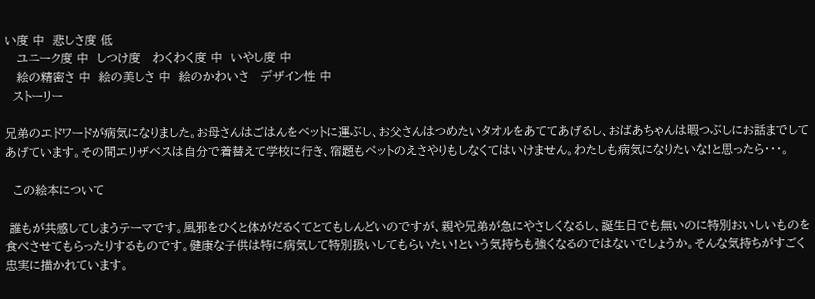い度 中  悲しさ度 低
   ユニーク度 中  しつけ度   わくわく度 中  いやし度 中
   絵の精密さ 中  絵の美しさ 中  絵のかわいさ   デザイン性 中
  ストーリー

兄弟のエドワードが病気になりました。お母さんはごはんをベットに運ぶし、お父さんはつめたいタオルをあててあげるし、おばあちゃんは暇つぶしにお話までしてあげています。その間エリザベスは自分で着替えて学校に行き、宿題もペットのえさやりもしなくてはいけません。わたしも病気になりたいな!と思ったら・・・。

  この絵本について

 誰もが共感してしまうテーマです。風邪をひくと体がだるくてとてもしんどいのですが、親や兄弟が急にやさしくなるし、誕生日でも無いのに特別おいしいものを食べさせてもらったりするものです。健康な子供は特に病気して特別扱いしてもらいたい!という気持ちも強くなるのではないでしょうか。そんな気持ちがすごく忠実に描かれています。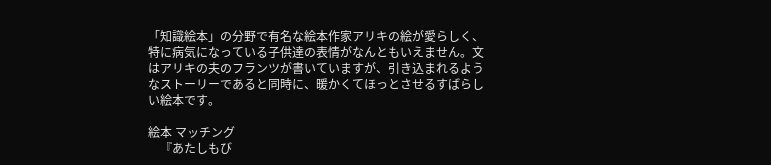「知識絵本」の分野で有名な絵本作家アリキの絵が愛らしく、特に病気になっている子供達の表情がなんともいえません。文はアリキの夫のフランツが書いていますが、引き込まれるようなストーリーであると同時に、暖かくてほっとさせるすばらしい絵本です。

絵本 マッチング
    『あたしもび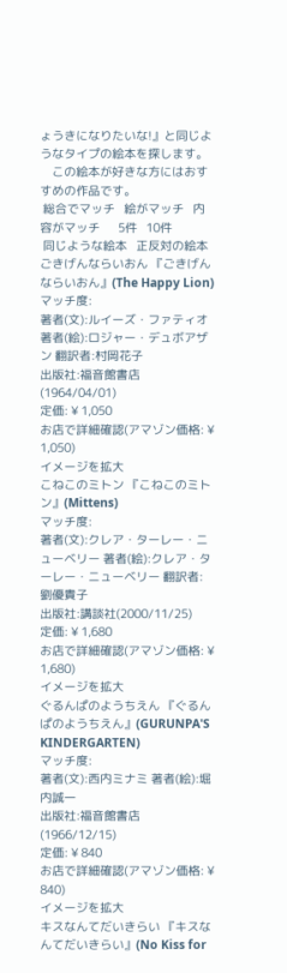ょうきになりたいな!』と同じようなタイプの絵本を探します。
    この絵本が好きな方にはおすすめの作品です。
 総合でマッチ   絵がマッチ   内容がマッチ      5件   10件
 同じような絵本   正反対の絵本
ごきげんならいおん 『ごきげんならいおん』(The Happy Lion)
マッチ度:
著者(文):ルイーズ・ファティオ 著者(絵):ロジャー・デュボアザン 翻訳者:村岡花子
出版社:福音館書店(1964/04/01)
定価: ¥ 1,050
お店で詳細確認(アマゾン価格: ¥ 1,050)
イメージを拡大
こねこのミトン 『こねこのミトン』(Mittens)
マッチ度:
著者(文):クレア・ターレー・ニューベリー 著者(絵):クレア・ターレー・ニューベリー 翻訳者:劉優貴子
出版社:講談社(2000/11/25)
定価: ¥ 1,680
お店で詳細確認(アマゾン価格: ¥ 1,680)
イメージを拡大
ぐるんぱのようちえん 『ぐるんぱのようちえん』(GURUNPA'S KINDERGARTEN)
マッチ度:
著者(文):西内ミナミ 著者(絵):堀内誠一
出版社:福音館書店(1966/12/15)
定価: ¥ 840
お店で詳細確認(アマゾン価格: ¥ 840)
イメージを拡大
キスなんてだいきらい 『キスなんてだいきらい』(No Kiss for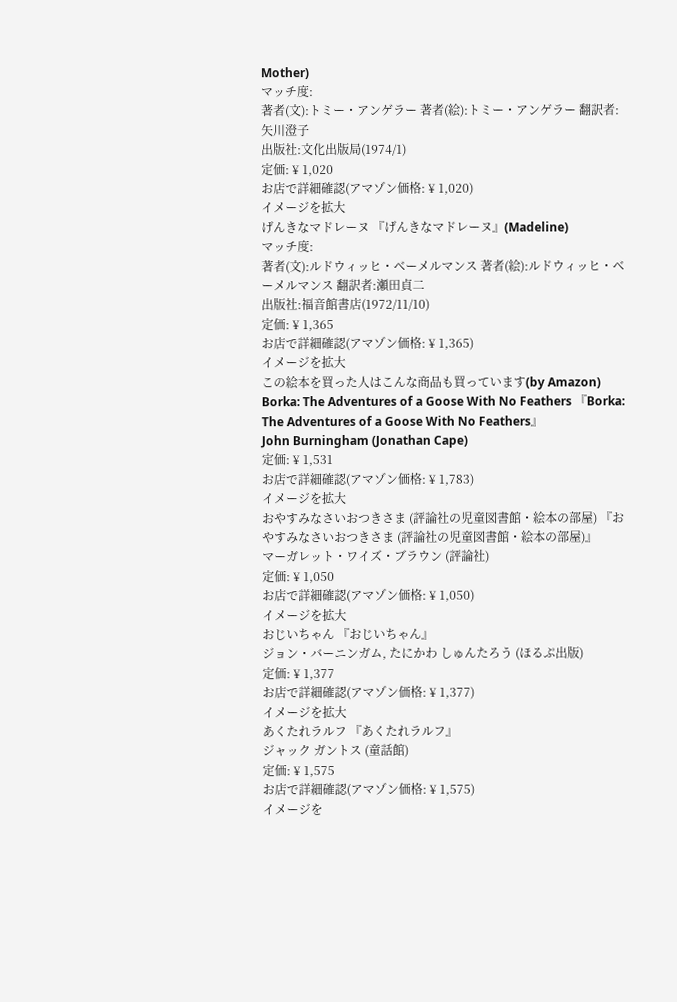Mother)
マッチ度:
著者(文):トミー・アンゲラー 著者(絵):トミー・アンゲラー 翻訳者:矢川澄子
出版社:文化出版局(1974/1)
定価: ¥ 1,020
お店で詳細確認(アマゾン価格: ¥ 1,020)
イメージを拡大
げんきなマドレーヌ 『げんきなマドレーヌ』(Madeline)
マッチ度:
著者(文):ルドウィッヒ・ベーメルマンス 著者(絵):ルドウィッヒ・ベーメルマンス 翻訳者:瀬田貞二
出版社:福音館書店(1972/11/10)
定価: ¥ 1,365
お店で詳細確認(アマゾン価格: ¥ 1,365)
イメージを拡大
この絵本を買った人はこんな商品も買っています(by Amazon)
Borka: The Adventures of a Goose With No Feathers 『Borka: The Adventures of a Goose With No Feathers』
John Burningham (Jonathan Cape)
定価: ¥ 1,531
お店で詳細確認(アマゾン価格: ¥ 1,783)
イメージを拡大
おやすみなさいおつきさま (評論社の児童図書館・絵本の部屋) 『おやすみなさいおつきさま (評論社の児童図書館・絵本の部屋)』
マーガレット・ワイズ・ブラウン (評論社)
定価: ¥ 1,050
お店で詳細確認(アマゾン価格: ¥ 1,050)
イメージを拡大
おじいちゃん 『おじいちゃん』
ジョン・バーニンガム, たにかわ しゅんたろう (ほるぷ出版)
定価: ¥ 1,377
お店で詳細確認(アマゾン価格: ¥ 1,377)
イメージを拡大
あくたれラルフ 『あくたれラルフ』
ジャック ガントス (童話館)
定価: ¥ 1,575
お店で詳細確認(アマゾン価格: ¥ 1,575)
イメージを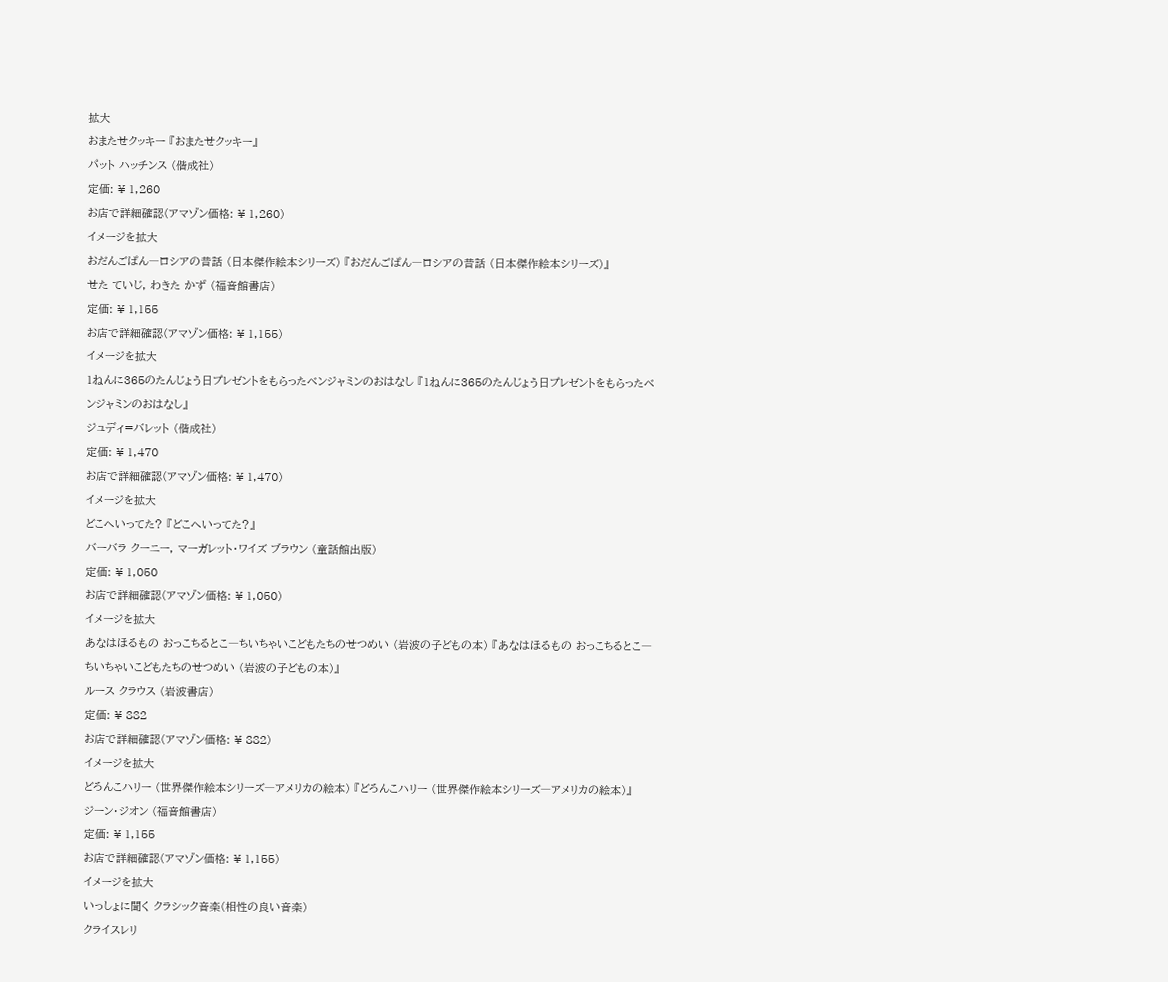拡大
おまたせクッキー 『おまたせクッキー』
パット ハッチンス (偕成社)
定価: ¥ 1,260
お店で詳細確認(アマゾン価格: ¥ 1,260)
イメージを拡大
おだんごぱん―ロシアの昔話 (日本傑作絵本シリーズ) 『おだんごぱん―ロシアの昔話 (日本傑作絵本シリーズ)』
せた ていじ, わきた かず (福音館書店)
定価: ¥ 1,155
お店で詳細確認(アマゾン価格: ¥ 1,155)
イメージを拡大
1ねんに365のたんじょう日プレゼントをもらったベンジャミンのおはなし 『1ねんに365のたんじょう日プレゼントをもらったベンジャミンのおはなし』
ジュディ=バレット (偕成社)
定価: ¥ 1,470
お店で詳細確認(アマゾン価格: ¥ 1,470)
イメージを拡大
どこへいってた? 『どこへいってた?』
バーバラ クーニー, マーガレット・ワイズ ブラウン (童話館出版)
定価: ¥ 1,050
お店で詳細確認(アマゾン価格: ¥ 1,050)
イメージを拡大
あなはほるもの おっこちるとこ―ちいちゃいこどもたちのせつめい (岩波の子どもの本) 『あなはほるもの おっこちるとこ―ちいちゃいこどもたちのせつめい (岩波の子どもの本)』
ルース クラウス (岩波書店)
定価: ¥ 882
お店で詳細確認(アマゾン価格: ¥ 882)
イメージを拡大
どろんこハリー (世界傑作絵本シリーズ―アメリカの絵本) 『どろんこハリー (世界傑作絵本シリーズ―アメリカの絵本)』
ジーン・ジオン (福音館書店)
定価: ¥ 1,155
お店で詳細確認(アマゾン価格: ¥ 1,155)
イメージを拡大
いっしょに聞く クラシック音楽(相性の良い音楽)
クライスレリ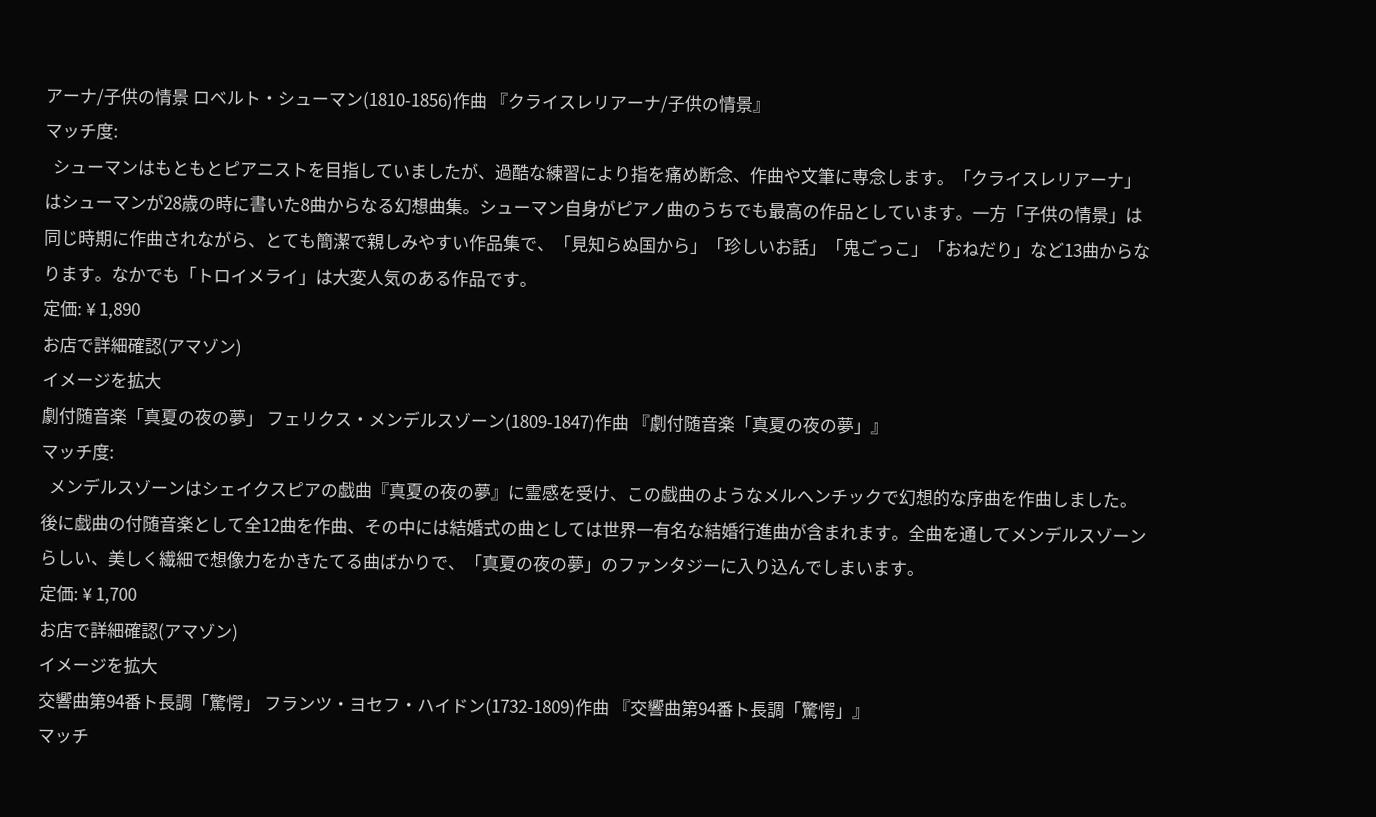アーナ/子供の情景 ロベルト・シューマン(1810-1856)作曲 『クライスレリアーナ/子供の情景』
マッチ度:
  シューマンはもともとピアニストを目指していましたが、過酷な練習により指を痛め断念、作曲や文筆に専念します。「クライスレリアーナ」はシューマンが28歳の時に書いた8曲からなる幻想曲集。シューマン自身がピアノ曲のうちでも最高の作品としています。一方「子供の情景」は同じ時期に作曲されながら、とても簡潔で親しみやすい作品集で、「見知らぬ国から」「珍しいお話」「鬼ごっこ」「おねだり」など13曲からなります。なかでも「トロイメライ」は大変人気のある作品です。
定価: ¥ 1,890
お店で詳細確認(アマゾン)
イメージを拡大
劇付随音楽「真夏の夜の夢」 フェリクス・メンデルスゾーン(1809-1847)作曲 『劇付随音楽「真夏の夜の夢」』
マッチ度:
  メンデルスゾーンはシェイクスピアの戯曲『真夏の夜の夢』に霊感を受け、この戯曲のようなメルヘンチックで幻想的な序曲を作曲しました。後に戯曲の付随音楽として全12曲を作曲、その中には結婚式の曲としては世界一有名な結婚行進曲が含まれます。全曲を通してメンデルスゾーンらしい、美しく繊細で想像力をかきたてる曲ばかりで、「真夏の夜の夢」のファンタジーに入り込んでしまいます。
定価: ¥ 1,700
お店で詳細確認(アマゾン)
イメージを拡大
交響曲第94番ト長調「驚愕」 フランツ・ヨセフ・ハイドン(1732-1809)作曲 『交響曲第94番ト長調「驚愕」』
マッチ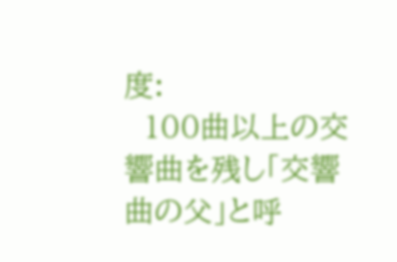度:
  100曲以上の交響曲を残し「交響曲の父」と呼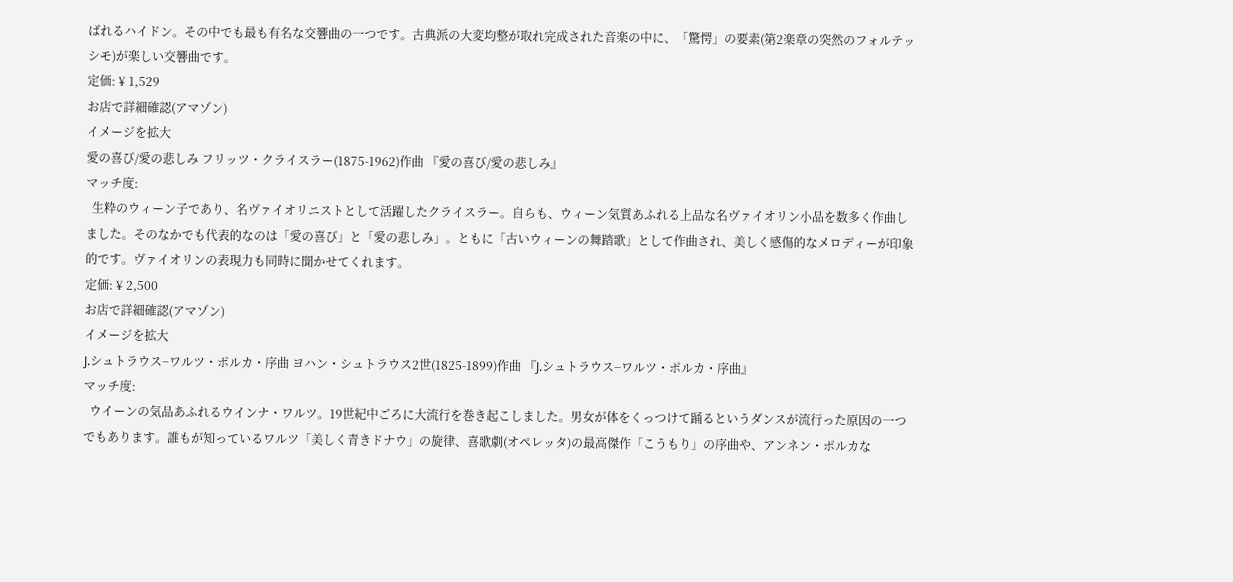ばれるハイドン。その中でも最も有名な交響曲の一つです。古典派の大変均整が取れ完成された音楽の中に、「驚愕」の要素(第2楽章の突然のフォルテッシモ)が楽しい交響曲です。
定価: ¥ 1,529
お店で詳細確認(アマゾン)
イメージを拡大
愛の喜び/愛の悲しみ フリッツ・クライスラー(1875-1962)作曲 『愛の喜び/愛の悲しみ』
マッチ度:
  生粋のウィーン子であり、名ヴァイオリニストとして活躍したクライスラー。自らも、ウィーン気質あふれる上品な名ヴァイオリン小品を数多く作曲しました。そのなかでも代表的なのは「愛の喜び」と「愛の悲しみ」。ともに「古いウィーンの舞踏歌」として作曲され、美しく感傷的なメロディーが印象的です。ヴァイオリンの表現力も同時に聞かせてくれます。
定価: ¥ 2,500
お店で詳細確認(アマゾン)
イメージを拡大
J.シュトラウス−ワルツ・ポルカ・序曲 ヨハン・シュトラウス2世(1825-1899)作曲 『J.シュトラウス−ワルツ・ポルカ・序曲』
マッチ度:
  ウイーンの気品あふれるウインナ・ワルツ。19世紀中ごろに大流行を巻き起こしました。男女が体をくっつけて踊るというダンスが流行った原因の一つでもあります。誰もが知っているワルツ「美しく青きドナウ」の旋律、喜歌劇(オペレッタ)の最高傑作「こうもり」の序曲や、アンネン・ポルカな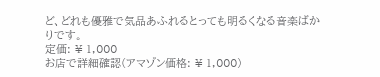ど、どれも優雅で気品あふれるとっても明るくなる音楽ばかりです。
定価: ¥ 1,000
お店で詳細確認(アマゾン価格: ¥ 1,000)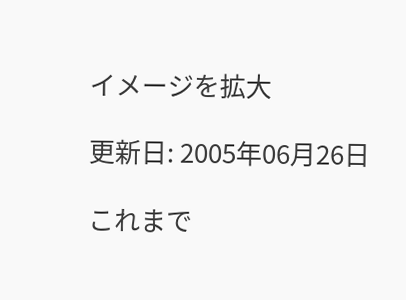イメージを拡大

更新日: 2005年06月26日

これまで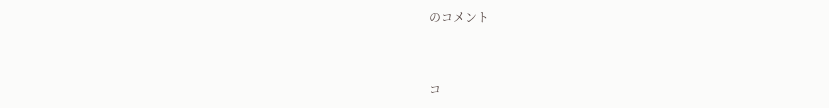のコメント


コ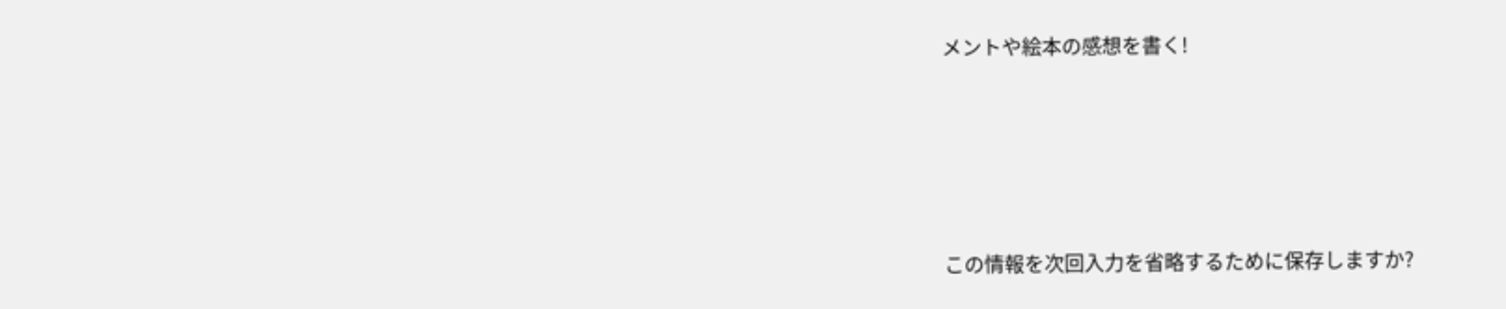メントや絵本の感想を書く!






この情報を次回入力を省略するために保存しますか?